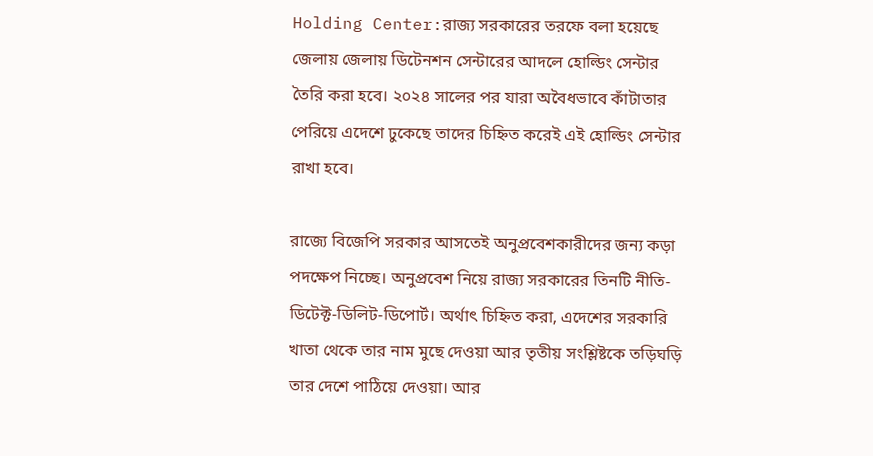Holding Center:রাজ্য সরকারের তরফে বলা হয়েছে জেলায় জেলায় ডিটেনশন সেন্টারের আদলে হোল্ডিং সেন্টার তৈরি করা হবে। ২০২৪ সালের পর যারা অবৈধভাবে কাঁটাতার পেরিয়ে এদেশে ঢুকেছে তাদের চিহ্নিত করেই এই হোল্ডিং সেন্টার রাখা হবে।

রাজ্যে বিজেপি সরকার আসতেই অনুপ্রবেশকারীদের জন্য কড়া পদক্ষেপ নিচ্ছে। অনুপ্রবেশ নিয়ে রাজ্য সরকারের তিনটি নীতি- ডিটেক্ট-ডিলিট-ডিপোর্ট। অর্থাৎ চিহ্নিত করা, এদেশের সরকারি খাতা থেকে তার নাম মুছে দেওয়া আর তৃতীয় সংশ্লিষ্টকে তড়িঘড়ি তার দেশে পাঠিয়ে দেওয়া। আর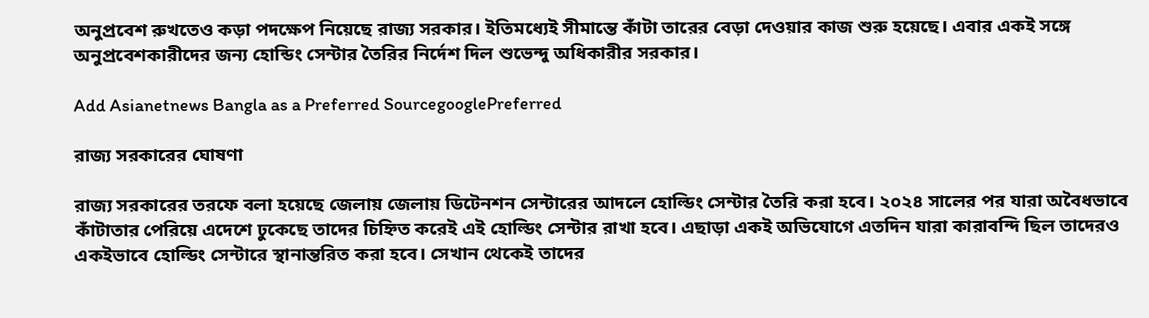অনুপ্রবেশ রুখতেও কড়া পদক্ষেপ নিয়েছে রাজ্য সরকার। ইতিমধ্যেই সীমান্তে কাঁটা তারের বেড়া দেওয়ার কাজ শুরু হয়েছে। এবার একই সঙ্গে অনুপ্রবেশকারীদের জন্য হোন্ডিং সেন্টার তৈরির নির্দেশ দিল শুভেন্দু অধিকারীর সরকার।

Add Asianetnews Bangla as a Preferred SourcegooglePreferred

রাজ্য সরকারের ঘোষণা

রাজ্য সরকারের তরফে বলা হয়েছে জেলায় জেলায় ডিটেনশন সেন্টারের আদলে হোল্ডিং সেন্টার তৈরি করা হবে। ২০২৪ সালের পর যারা অবৈধভাবে কাঁটাতার পেরিয়ে এদেশে ঢুকেছে তাদের চিহ্নিত করেই এই হোল্ডিং সেন্টার রাখা হবে। এছাড়া একই অভিযোগে এতদিন যারা কারাবন্দি ছিল তাদেরও একইভাবে হোল্ডিং সেন্টারে স্থানান্তরিত করা হবে। সেখান থেকেই তাদের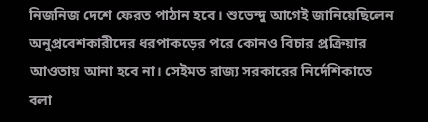নিজনিজ দেশে ফেরত পাঠান হবে। শুভেন্দু আগেই জানিয়েছিলেন অনুপ্রবেশকারীদের ধরপাকড়ের পরে কোনও বিচার প্রক্রিয়ার আওতায় আনা হবে না। সেইমত রাজ্য সরকারের নির্দেশিকাতে বলা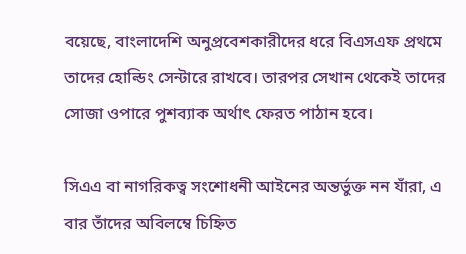বয়েছে, বাংলাদেশি অনুপ্রবেশকারীদের ধরে বিএসএফ প্রথমে তাদের হোল্ডিং সেন্টারে রাখবে। তারপর সেখান থেকেই তাদের সোজা ওপারে পুশব্যাক অর্থাৎ ফেরত পাঠান হবে।

সি‌এএ বা নাগরিকত্ব সংশোধনী আইনের অন্তর্ভুক্ত নন যাঁরা, এ বার তাঁদের অবিলম্বে চিহ্নিত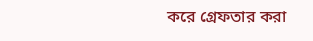করে গ্রেফতার করা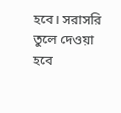হবে। সরাসরি তুলে দেওয়া হবে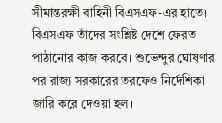সীমান্তরক্ষী বাহিনী বিএসএফ-এর হাতে। বিএসএফ তাঁদের সংশ্লিষ্ট দেশে ফেরত পাঠানোর কাজ করবে। শুভেন্দুর ঘোষণার পর রাজ্য সরকারের তরফেও নির্দেশিকা জারি করে দেওয়া হল।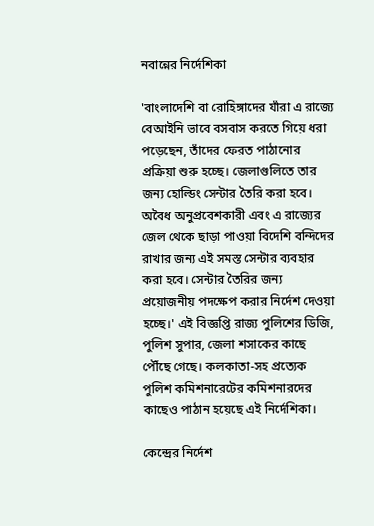নবান্নের নির্দেশিকা

'বাংলাদেশি বা রোহিঙ্গাদের যাঁরা এ রাজ্যে বেআইনি ভাবে বসবাস করতে গিয়ে ধরা পড়েছেন, তাঁদের ফেরত পাঠানোর প্রক্রিয়া শুরু হচ্ছে। জেলাগুলিতে তার জন্য হোল্ডিং সেন্টার তৈরি করা হবে। অবৈধ অনুপ্রবেশকারী এবং এ রাজ্যের জেল থেকে ছাড়া পাওয়া বিদেশি বন্দিদের রাখার জন্য এই সমস্ত সেন্টার ব্যবহার করা হবে। সেন্টার তৈরির জন্য প্রয়োজনীয় পদক্ষেপ করার নির্দেশ দেওয়া হচ্ছে।' এই বিজ্ঞপ্তি রাজ্য পুলিশের ডিজি, পুলিশ সুপার, জেলা শসাকের কাছে পৌঁছে গেছে। কলকাতা-সহ প্রত্যেক পুলিশ কমিশনারেটের কমিশনারদের কাছেও পাঠান হয়েছে এই নির্দেশিকা।

কেন্দ্রের নির্দেশ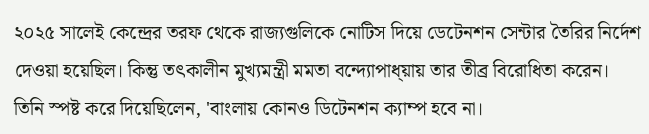২০২৫ সালেই কেন্দ্রের তরফ থেকে রাজ্যগুলিকে নোটিস দিয়ে ডেটেনশন সেন্টার তৈরির নির্দেশ দেওয়া হয়েছিল। কিন্তু তৎকালীন মুখ্যমন্ত্রী মমতা বন্দ্যোপাধ্য়ায় তার তীব্র বিরোধিতা করেন। তিনি স্পষ্ট করে দিয়েছিলেন, 'বাংলায় কোনও ডিটেনশন ক্যাম্প হবে না।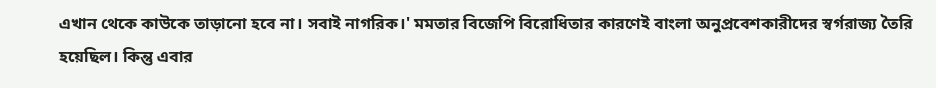এখান থেকে কাউকে তাড়ানো হবে না। সবাই নাগরিক।' মমতার বিজেপি বিরোধিতার কারণেই বাংলা অনুপ্রবেশকারীদের স্বর্গরাজ্য তৈরি হয়েছিল। কিন্তু এবার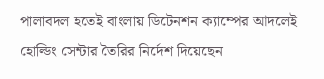পালাবদল হতেই বাংলায় ডিটেনশন ক্যাম্পের আদলেই হোল্ডিং সেন্টার তৈরির নির্দেশ দিয়েছেন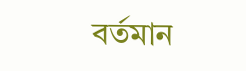বর্তমান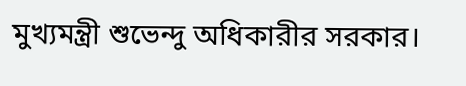মুখ্যমন্ত্রী শুভেন্দু অধিকারীর সরকার।